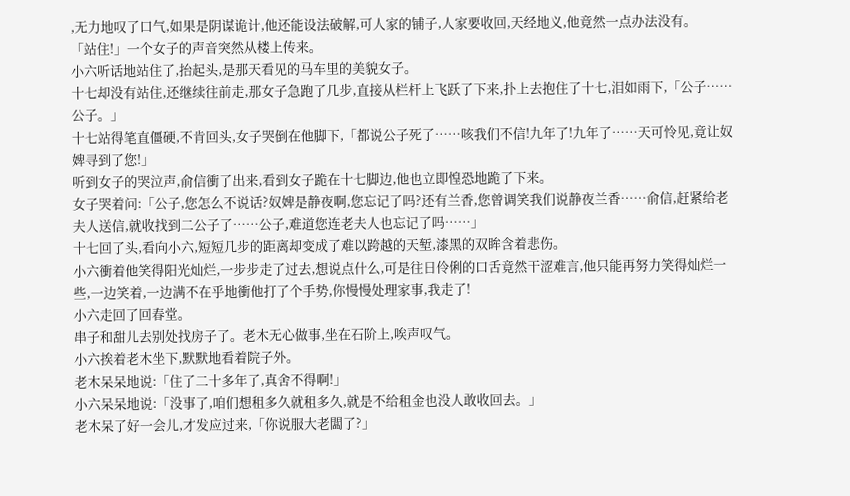,无力地叹了口气,如果是阴谋诡计,他还能设法破解,可人家的铺子,人家要收回,天经地义,他竟然一点办法没有。
「站住!」一个女子的声音突然从楼上传来。
小六听话地站住了,抬起头,是那天看见的马车里的美貌女子。
十七却没有站住,还继续往前走,那女子急跑了几步,直接从栏杆上飞跃了下来,扑上去抱住了十七,泪如雨下,「公子……公子。」
十七站得笔直僵硬,不肯回头,女子哭倒在他脚下,「都说公子死了……咳我们不信!九年了!九年了……天可怜见,竟让奴婢寻到了您!」
听到女子的哭泣声,俞信衝了出来,看到女子跪在十七脚边,他也立即惶恐地跪了下来。
女子哭着问:「公子,您怎么不说话?奴婢是静夜啊,您忘记了吗?还有兰香,您曾调笑我们说静夜兰香……俞信,赶紧给老夫人送信,就收找到二公子了……公子,难道您连老夫人也忘记了吗……」
十七回了头,看向小六,短短几步的距离却变成了难以跨越的天堑,漆黑的双眸含着悲伤。
小六衝着他笑得阳光灿烂,一步步走了过去,想说点什么,可是往日伶俐的口舌竟然干涩难言,他只能再努力笑得灿烂一些,一边笑着,一边满不在乎地衝他打了个手势,你慢慢处理家事,我走了!
小六走回了回春堂。
串子和甜儿去别处找房子了。老木无心做事,坐在石阶上,唉声叹气。
小六挨着老木坐下,默默地看着院子外。
老木呆呆地说:「住了二十多年了,真舍不得啊!」
小六呆呆地说:「没事了,咱们想租多久就租多久,就是不给租金也没人敢收回去。」
老木呆了好一会儿,才发应过来,「你说服大老闆了?」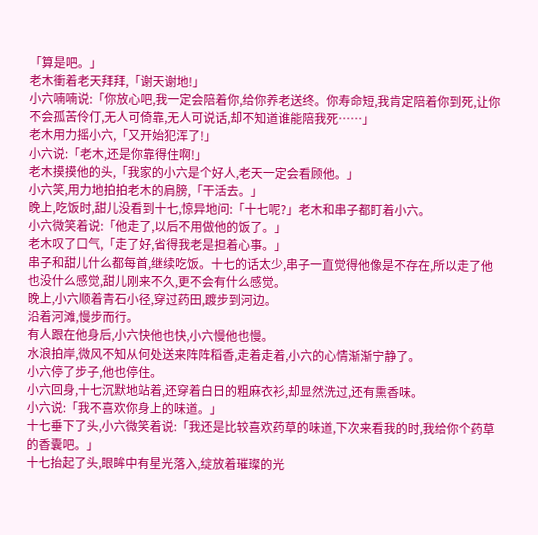「算是吧。」
老木衝着老天拜拜,「谢天谢地!」
小六喃喃说:「你放心吧,我一定会陪着你,给你养老送终。你寿命短,我肯定陪着你到死,让你不会孤苦伶仃,无人可倚靠,无人可说话,却不知道谁能陪我死……」
老木用力摇小六,「又开始犯浑了!」
小六说:「老木,还是你靠得住啊!」
老木摸摸他的头,「我家的小六是个好人,老天一定会看顾他。」
小六笑,用力地拍拍老木的肩膀,「干活去。」
晚上,吃饭时,甜儿没看到十七,惊异地问:「十七呢?」老木和串子都盯着小六。
小六微笑着说:「他走了,以后不用做他的饭了。」
老木叹了口气,「走了好,省得我老是担着心事。」
串子和甜儿什么都每首,继续吃饭。十七的话太少,串子一直觉得他像是不存在,所以走了他也没什么感觉,甜儿刚来不久,更不会有什么感觉。
晚上,小六顺着青石小径,穿过药田,踱步到河边。
沿着河滩,慢步而行。
有人跟在他身后,小六快他也快,小六慢他也慢。
水浪拍岸,微风不知从何处送来阵阵稻香,走着走着,小六的心情渐渐宁静了。
小六停了步子,他也停住。
小六回身,十七沉默地站着,还穿着白日的粗麻衣衫,却显然洗过,还有熏香味。
小六说:「我不喜欢你身上的味道。」
十七垂下了头,小六微笑着说:「我还是比较喜欢药草的味道,下次来看我的时,我给你个药草的香囊吧。」
十七抬起了头,眼眸中有星光落入,绽放着璀璨的光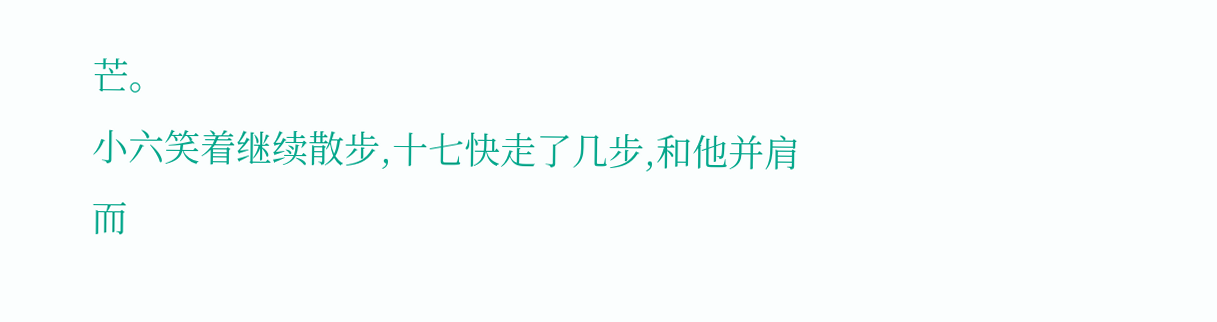芒。
小六笑着继续散步,十七快走了几步,和他并肩而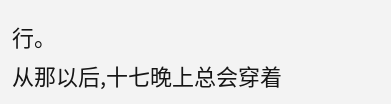行。
从那以后,十七晚上总会穿着